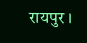रायपुर ।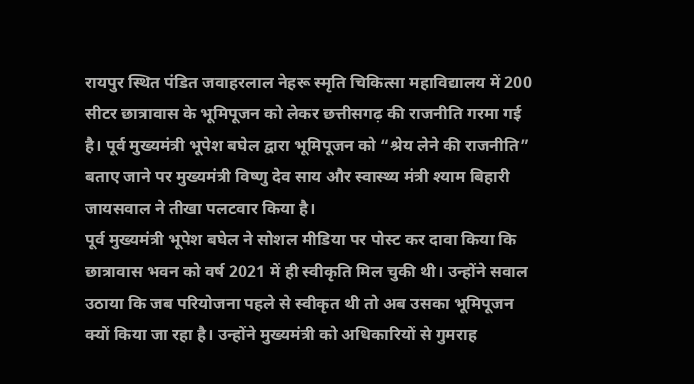रायपुर स्थित पंडित जवाहरलाल नेहरू स्मृति चिकित्सा महाविद्यालय में 200 सीटर छात्रावास के भूमिपूजन को लेकर छत्तीसगढ़ की राजनीति गरमा गई है। पूर्व मुख्यमंत्री भूपेश बघेल द्वारा भूमिपूजन को “श्रेय लेने की राजनीति” बताए जाने पर मुख्यमंत्री विष्णु देव साय और स्वास्थ्य मंत्री श्याम बिहारी जायसवाल ने तीखा पलटवार किया है।
पूर्व मुख्यमंत्री भूपेश बघेल ने सोशल मीडिया पर पोस्ट कर दावा किया कि छात्रावास भवन को वर्ष 2021 में ही स्वीकृति मिल चुकी थी। उन्होंने सवाल उठाया कि जब परियोजना पहले से स्वीकृत थी तो अब उसका भूमिपूजन क्यों किया जा रहा है। उन्होंने मुख्यमंत्री को अधिकारियों से गुमराह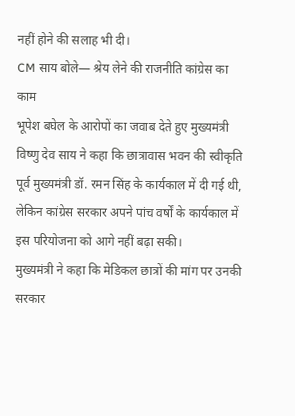नहीं होने की सलाह भी दी।
CM साय बोले— श्रेय लेने की राजनीति कांग्रेस का काम
भूपेश बघेल के आरोपों का जवाब देते हुए मुख्यमंत्री विष्णु देव साय ने कहा कि छात्रावास भवन की स्वीकृति पूर्व मुख्यमंत्री डॉ. रमन सिंह के कार्यकाल में दी गई थी, लेकिन कांग्रेस सरकार अपने पांच वर्षों के कार्यकाल में इस परियोजना को आगे नहीं बढ़ा सकी।
मुख्यमंत्री ने कहा कि मेडिकल छात्रों की मांग पर उनकी सरकार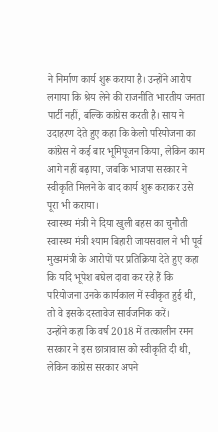ने निर्माण कार्य शुरू कराया है। उन्होंने आरोप लगाया कि श्रेय लेने की राजनीति भारतीय जनता पार्टी नहीं, बल्कि कांग्रेस करती है। साय ने उदाहरण देते हुए कहा कि केलो परियोजना का कांग्रेस ने कई बार भूमिपूजन किया, लेकिन काम आगे नहीं बढ़ाया, जबकि भाजपा सरकार ने स्वीकृति मिलने के बाद कार्य शुरू कराकर उसे पूरा भी कराया।
स्वास्थ्य मंत्री ने दिया खुली बहस का चुनौती
स्वास्थ्य मंत्री श्याम बिहारी जायसवाल ने भी पूर्व मुख्यमंत्री के आरोपों पर प्रतिक्रिया देते हुए कहा कि यदि भूपेश बघेल दावा कर रहे हैं कि परियोजना उनके कार्यकाल में स्वीकृत हुई थी, तो वे इसके दस्तावेज सार्वजनिक करें।
उन्होंने कहा कि वर्ष 2018 में तत्कालीन रमन सरकार ने इस छात्रावास को स्वीकृति दी थी, लेकिन कांग्रेस सरकार अपने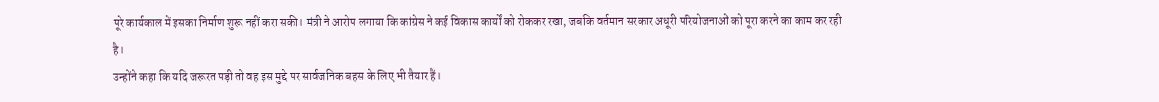पूरे कार्यकाल में इसका निर्माण शुरू नहीं करा सकी। मंत्री ने आरोप लगाया कि कांग्रेस ने कई विकास कार्यों को रोककर रखा, जबकि वर्तमान सरकार अधूरी परियोजनाओं को पूरा करने का काम कर रही है।
उन्होंने कहा कि यदि जरूरत पड़ी तो वह इस मुद्दे पर सार्वजनिक बहस के लिए भी तैयार हैं।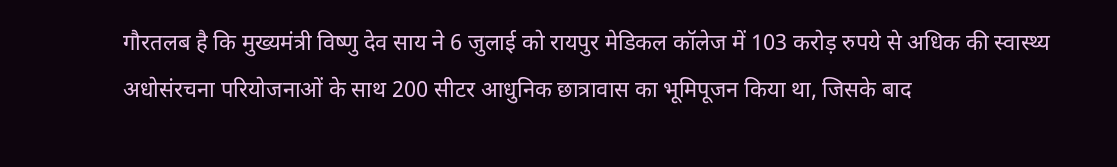गौरतलब है कि मुख्यमंत्री विष्णु देव साय ने 6 जुलाई को रायपुर मेडिकल कॉलेज में 103 करोड़ रुपये से अधिक की स्वास्थ्य अधोसंरचना परियोजनाओं के साथ 200 सीटर आधुनिक छात्रावास का भूमिपूजन किया था, जिसके बाद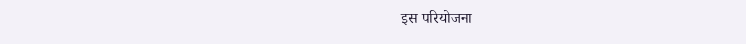इस परियोजना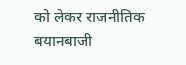को लेकर राजनीतिक बयानबाजी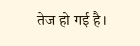तेज हो गई है।